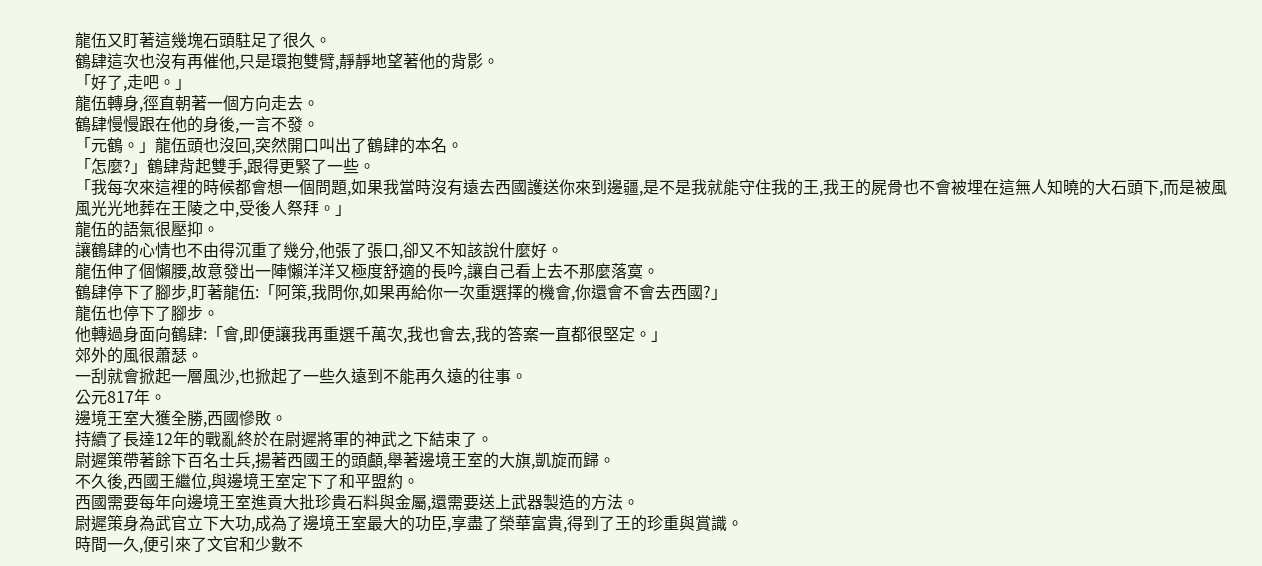龍伍又盯著這幾塊石頭駐足了很久。
鶴肆這次也沒有再催他,只是環抱雙臂,靜靜地望著他的背影。
「好了,走吧。」
龍伍轉身,徑直朝著一個方向走去。
鶴肆慢慢跟在他的身後,一言不發。
「元鶴。」龍伍頭也沒回,突然開口叫出了鶴肆的本名。
「怎麼?」鶴肆背起雙手,跟得更緊了一些。
「我每次來這裡的時候都會想一個問題,如果我當時沒有遠去西國護送你來到邊疆,是不是我就能守住我的王,我王的屍骨也不會被埋在這無人知曉的大石頭下,而是被風風光光地葬在王陵之中,受後人祭拜。」
龍伍的語氣很壓抑。
讓鶴肆的心情也不由得沉重了幾分,他張了張口,卻又不知該說什麼好。
龍伍伸了個懶腰,故意發出一陣懶洋洋又極度舒適的長吟,讓自己看上去不那麼落寞。
鶴肆停下了腳步,盯著龍伍:「阿策,我問你,如果再給你一次重選擇的機會,你還會不會去西國?」
龍伍也停下了腳步。
他轉過身面向鶴肆:「會,即便讓我再重選千萬次,我也會去,我的答案一直都很堅定。」
郊外的風很蕭瑟。
一刮就會掀起一層風沙,也掀起了一些久遠到不能再久遠的往事。
公元817年。
邊境王室大獲全勝,西國慘敗。
持續了長達12年的戰亂終於在尉遲將軍的神武之下結束了。
尉遲策帶著餘下百名士兵,揚著西國王的頭顱,舉著邊境王室的大旗,凱旋而歸。
不久後,西國王繼位,與邊境王室定下了和平盟約。
西國需要每年向邊境王室進貢大批珍貴石料與金屬,還需要送上武器製造的方法。
尉遲策身為武官立下大功,成為了邊境王室最大的功臣,享盡了榮華富貴,得到了王的珍重與賞識。
時間一久,便引來了文官和少數不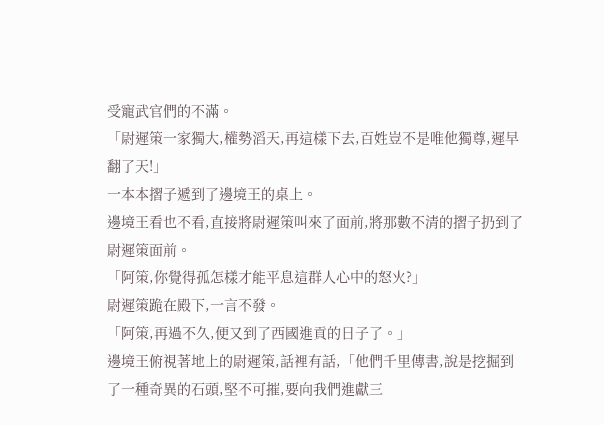受寵武官們的不滿。
「尉遲策一家獨大,權勢滔天,再這樣下去,百姓豈不是唯他獨尊,遲早翻了天!」
一本本摺子遞到了邊境王的桌上。
邊境王看也不看,直接將尉遲策叫來了面前,將那數不清的摺子扔到了尉遲策面前。
「阿策,你覺得孤怎樣才能平息這群人心中的怒火?」
尉遲策跪在殿下,一言不發。
「阿策,再過不久,便又到了西國進貢的日子了。」
邊境王俯視著地上的尉遲策,話裡有話,「他們千里傳書,說是挖掘到了一種奇異的石頭,堅不可摧,要向我們進獻三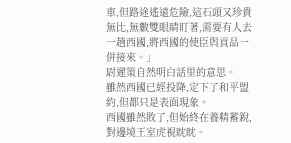車,但路途遙遠危險,這石頭又珍貴無比,無數雙眼睛盯著,需要有人去一趟西國,將西國的使臣與貢品一併接來。」
尉遲策自然明白話里的意思。
雖然西國已經投降,定下了和平盟約,但都只是表面現象。
西國雖然敗了,但始終在養精蓄銳,對邊境王室虎視眈眈。